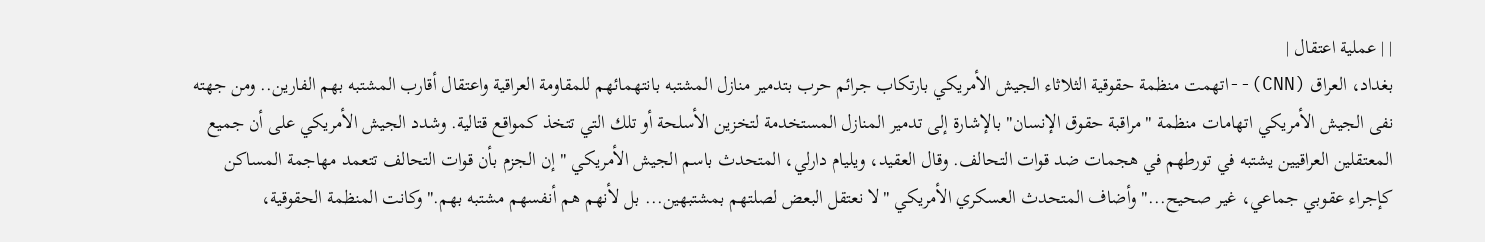| | عملية اعتقال |
بغداد، العراق (CNN)--اتهمت منظمة حقوقية الثلاثاء الجيش الأمريكي بارتكاب جرائم حرب بتدمير منازل المشتبه بانتهمائهم للمقاومة العراقية واعتقال أقارب المشتبه بهم الفارين.. ومن جهته نفى الجيش الأمريكي اتهامات منظمة "مراقبة حقوق الإنسان" بالإشارة إلى تدمير المنازل المستخدمة لتخزين الأسلحة أو تلك التي تتخذ كمواقع قتالية. وشدد الجيش الأمريكي على أن جميع المعتقلين العراقيين يشتبه في تورطهم في هجمات ضد قوات التحالف. وقال العقيد، ويليام دارلي، المتحدث باسم الجيش الأمريكي " إن الجزم بأن قوات التحالف تتعمد مهاجمة المساكن كإجراء عقوبي جماعي، غير صحيح..." وأضاف المتحدث العسكري الأمريكي "لا نعتقل البعض لصلتهم بمشتبهين... بل لأنهم هم أنفسهم مشتبه بهم." وكانت المنظمة الحقوقية،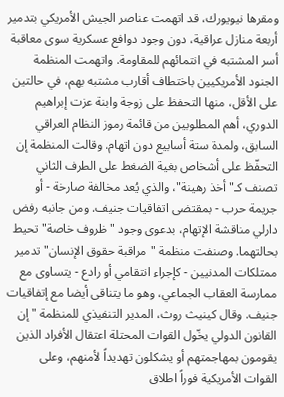ومقرها نيويورك، قد اتهمت عناصر الجيش الأمريكي بتدمير أربعة منازل عراقية، دون وجود دوافع عسكرية سوى معاقبة أسر المشتبه في انتمائهم للمقاومة. واتهمت المنظمة الجنود الأمريكيين باختطاف أقارب مشتبه بهم، في حالتين على الأقل، منها التحفظ على زوجة وابنة عزت إبراهيم الدوري، أهم المطلوبين من قائمة رموز النظام العراقي السابق، ولمدة ستة أسابيع دون اتهام. وقالت المنظمة إن التحفّظ على أشخاص بغية الضغط على الطرف الثاني تصنف كـ"أخذ رهينة"، والذي يُعد مخالفة صارخة - أو جريمة حرب - بمقتضى اتفاقيات جنيف. ومن جانبه رفض دارلي مناقشة الإتهام، بدعوى وجود "ظروف خاصة" تحيط بحالتهما. وصنفت منظمة "مراقبة حقوق الإنسان" تدمير ممتلكات المدنيين - كإجراء انتقامي أو رادع - يتساوى مع ممارسة العقاب الجماعي، وهو ما يتناقى أيضا مع إتفاقيات جنيف. وقال كينيث روث، المدير التنفيذي للمنظمة " إن القانون الدولي يخّول القوات المحتلة اعتقال الأفراد الذين يقومون بمهاجمتهم أو يشكلون تهديداً لأمنهم، وعلى القوات الأمريكية فوراً اطلاق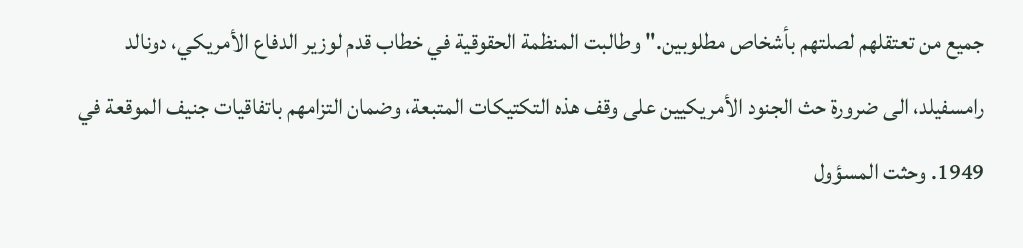جميع من تعتقلهم لصلتهم بأشخاص مطلوبين." وطالبت المنظمة الحقوقية في خطاب قدم لوزير الدفاع الأمريكي، دونالد رامسفيلد، الى ضرورة حث الجنود الأمريكيين على وقف هذه التكتيكات المتبعة، وضمان التزامهم باتفاقيات جنيف الموقعة في 1949. وحثت المسؤول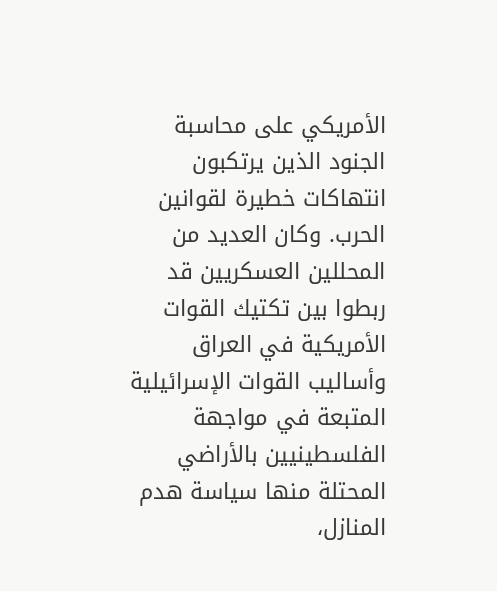الأمريكي على محاسبة الجنود الذين يرتكبون انتهاكات خطيرة لقوانين الحرب. وكان العديد من المحللين العسكريين قد ربطوا بين تكتيك القوات الأمريكية في العراق وأساليب القوات الإسرائيلية المتبعة في مواجهة الفلسطينيين بالأراضي المحتلة منها سياسة هدم المنازل،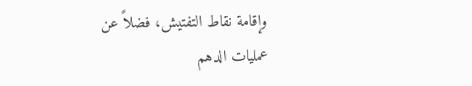وإقامة نقاط التفتيش، فضلاً عن عمليات الدهم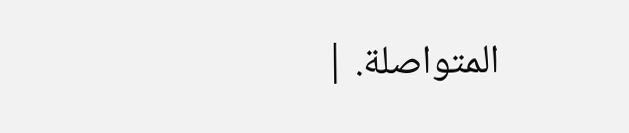المتواصلة. |